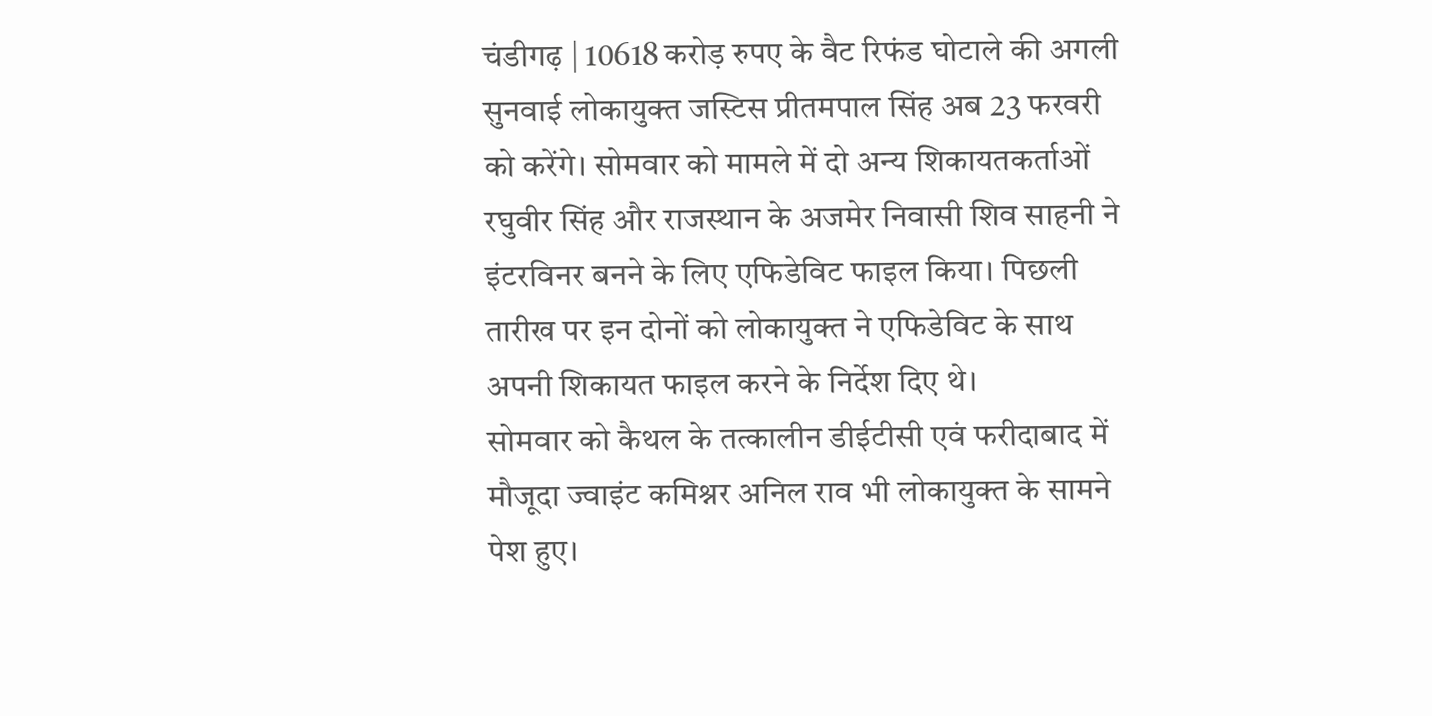चंडीगढ़ | 10618 करोड़ रुपए के वैट रिफंड घोटाले की अगली सुनवाई लोकायुक्त जस्टिस प्रीतमपाल सिंह अब 23 फरवरी को करेंगे। सोमवार को मामले में दो अन्य शिकायतकर्ताओं रघुवीर सिंह और राजस्थान के अजमेर निवासी शिव साहनी ने इंटरविनर बनने के लिए एफिडेविट फाइल किया। पिछली तारीख पर इन दोनों को लोकायुक्त ने एफिडेविट के साथ अपनी शिकायत फाइल करने के निर्देश दिए थे।
सोमवार को कैथल के तत्कालीन डीईटीसी एवं फरीदाबाद में मौजूदा ज्वाइंट कमिश्नर अनिल राव भी लोकायुक्त के सामने पेश हुए।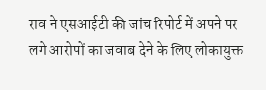राव ने एसआईटी की जांच रिपोर्ट में अपने पर लगे आरोपों का जवाब देने के लिए लोकायुक्त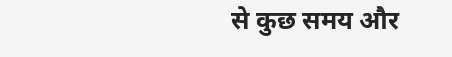से कुछ समय और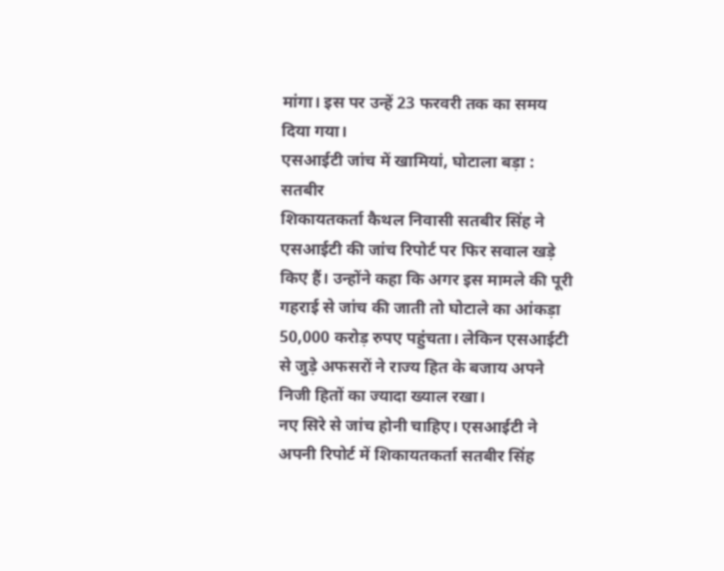मांगा। इस पर उन्हें 23 फरवरी तक का समय दिया गया।
एसआईटी जांच में खामियां, घोटाला बड़ा : सतबीर
शिकायतकर्ता कैथल निवासी सतबीर सिंह ने एसआईटी की जांच रिपोर्ट पर फिर सवाल खड़े किए हैं। उन्होंने कहा कि अगर इस मामले की पूरी गहराई से जांच की जाती तो घोटाले का आंकड़ा 50,000 करोड़ रुपए पहुंचता। लेकिन एसआईटी से जुड़े अफसरों ने राज्य हित के बजाय अपने निजी हितों का ज्यादा ख्याल रखा।
नए सिरे से जांच होनी चाहिए। एसआईटी ने अपनी रिपोर्ट में शिकायतकर्ता सतबीर सिंह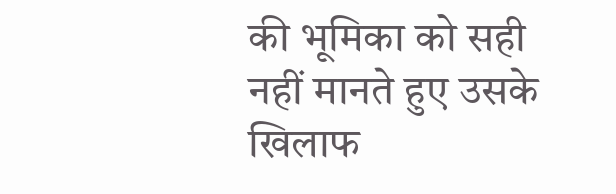की भूमिका को सही नहीं मानते हुए उसके खिलाफ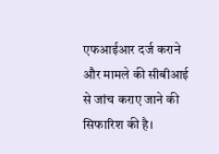एफआईआर दर्ज कराने और मामले की सीबीआई से जांच कराए जाने की सिफारिश की है।